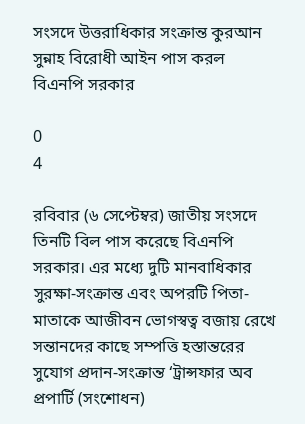সংসদে উত্তরাধিকার সংক্রান্ত কুরআন সুন্নাহ বিরোধী আইন পাস করল বিএনপি সরকার

0
4

রবিবার (৬ সেপ্টেম্বর) জাতীয় সংসদে তিনটি বিল পাস করেছে বিএনপি সরকার। এর মধ্যে দুটি মানবাধিকার সুরক্ষা-সংক্রান্ত এবং অপরটি পিতা-মাতাকে আজীবন ভোগস্বত্ব বজায় রেখে সন্তানদের কাছে সম্পত্তি হস্তান্তরের সুযোগ প্রদান-সংক্রান্ত ‘ট্রান্সফার অব প্রপার্টি (সংশোধন)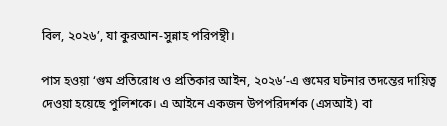বিল, ২০২৬’, যা কুরআন-সুন্নাহ পরিপন্থী।

পাস হওয়া ‘গুম প্রতিরোধ ও প্রতিকার আইন, ২০২৬’-এ গুমের ঘটনার তদন্তের দায়িত্ব দেওয়া হয়েছে পুলিশকে। এ আইনে একজন উপপরিদর্শক (এসআই) বা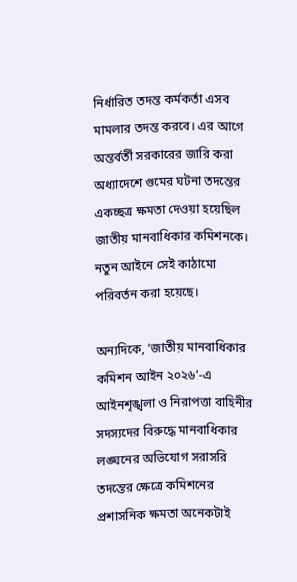নির্ধারিত তদন্ত কর্মকর্তা এসব মামলার তদন্ত করবে। এর আগে অন্তর্বর্তী সরকারের জারি করা অধ্যাদেশে গুমের ঘটনা তদন্তের একচ্ছত্র ক্ষমতা দেওয়া হয়েছিল জাতীয় মানবাধিকার কমিশনকে। নতুন আইনে সেই কাঠামো পরিবর্তন করা হয়েছে।

অন্যদিকে, ‘জাতীয় মানবাধিকার কমিশন আইন ২০২৬’-এ আইনশৃঙ্খলা ও নিরাপত্তা বাহিনীর সদস্যদের বিরুদ্ধে মানবাধিকার লঙ্ঘনের অভিযোগ সরাসরি তদন্তের ক্ষেত্রে কমিশনের প্রশাসনিক ক্ষমতা অনেকটাই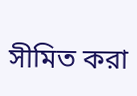সীমিত করা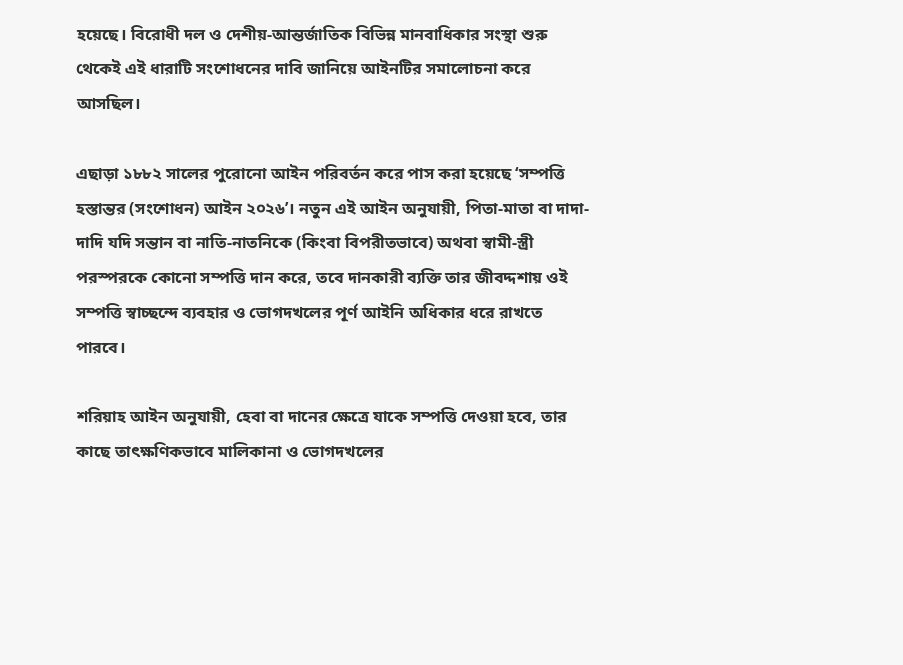হয়েছে। বিরোধী দল ও দেশীয়-আন্তর্জাতিক বিভিন্ন মানবাধিকার সংস্থা শুরু থেকেই এই ধারাটি সংশোধনের দাবি জানিয়ে আইনটির সমালোচনা করে আসছিল।

এছাড়া ১৮৮২ সালের পুরোনো আইন পরিবর্তন করে পাস করা হয়েছে ‘সম্পত্তি হস্তান্তর (সংশোধন) আইন ২০২৬’। নতুন এই আইন অনুযায়ী, পিতা-মাতা বা দাদা-দাদি যদি সন্তান বা নাতি-নাতনিকে (কিংবা বিপরীতভাবে) অথবা স্বামী-স্ত্রী পরস্পরকে কোনো সম্পত্তি দান করে, তবে দানকারী ব্যক্তি তার জীবদ্দশায় ওই সম্পত্তি স্বাচ্ছন্দে ব্যবহার ও ভোগদখলের পূর্ণ আইনি অধিকার ধরে রাখতে পারবে।

শরিয়াহ আইন অনুযায়ী, হেবা বা দানের ক্ষেত্রে যাকে সম্পত্তি দেওয়া হবে, তার কাছে তাৎক্ষণিকভাবে মালিকানা ও ভোগদখলের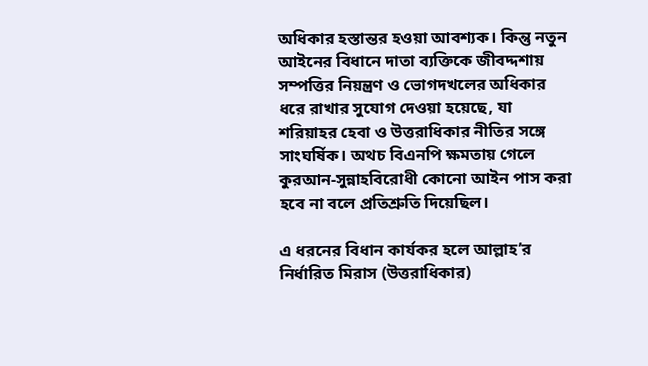অধিকার হস্তান্তর হওয়া আবশ্যক। কিন্তু নতুন আইনের বিধানে দাতা ব্যক্তিকে জীবদ্দশায় সম্পত্তির নিয়ন্ত্রণ ও ভোগদখলের অধিকার ধরে রাখার সুযোগ দেওয়া হয়েছে, যা শরিয়াহর হেবা ও উত্তরাধিকার নীতির সঙ্গে সাংঘর্ষিক। অথচ বিএনপি ক্ষমতায় গেলে কুরআন-সুন্নাহবিরোধী কোনো আইন পাস করা হবে না বলে প্রতিশ্রুতি দিয়েছিল।

এ ধরনের বিধান কার্যকর হলে আল্লাহ’র নির্ধারিত মিরাস (উত্তরাধিকার)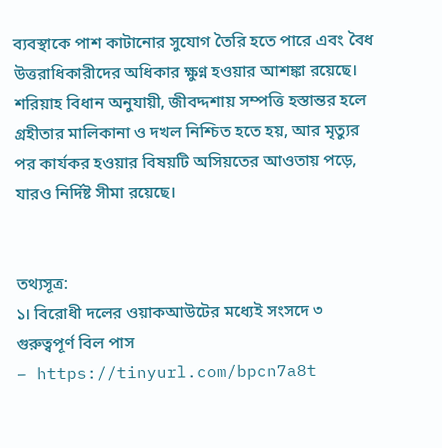ব্যবস্থাকে পাশ কাটানোর সুযোগ তৈরি হতে পারে এবং বৈধ উত্তরাধিকারীদের অধিকার ক্ষুণ্ন হওয়ার আশঙ্কা রয়েছে। শরিয়াহ বিধান অনুযায়ী, জীবদ্দশায় সম্পত্তি হস্তান্তর হলে গ্রহীতার মালিকানা ও দখল নিশ্চিত হতে হয়, আর মৃত্যুর পর কার্যকর হওয়ার বিষয়টি অসিয়তের আওতায় পড়ে, যারও নির্দিষ্ট সীমা রয়েছে।


তথ্যসূত্র:
১। বিরোধী দলের ওয়াকআউটের মধ্যেই সংসদে ৩ গুরুত্বপূর্ণ বিল পাস
– https://tinyurl.com/bpcn7a8t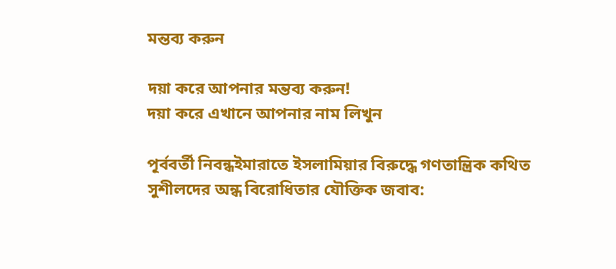মন্তব্য করুন

দয়া করে আপনার মন্তব্য করুন!
দয়া করে এখানে আপনার নাম লিখুন

পূর্ববর্তী নিবন্ধইমারাতে ইসলামিয়ার বিরুদ্ধে গণতান্ত্রিক কথিত সুশীলদের অন্ধ বিরোধিতার যৌক্তিক জবাব: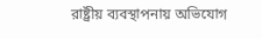রাষ্ট্রীয় ব্যবস্থাপনায় অভিযোগ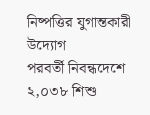নিষ্পত্তির যুগান্তকারী উদ্যোগ
পরবর্তী নিবন্ধদেশে ২,০৩৮ শিশু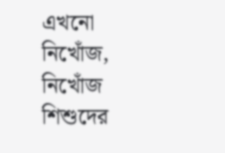এখনো নিখোঁজ, নিখোঁজ শিশুদের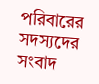পরিবারের সদস্যদের সংবাদ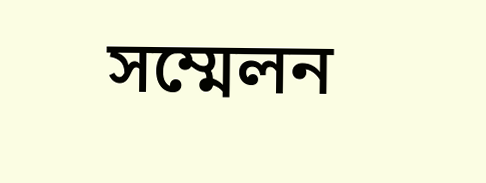সম্মেলন